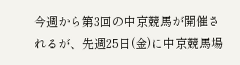今週から第3回の中京競馬が開催されるが、先週25日(金)に中京競馬場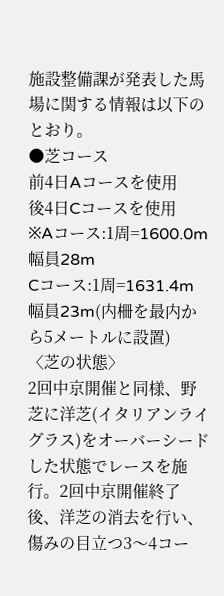施設整備課が発表した馬場に関する情報は以下のとおり。
●芝コース
前4日Aコースを使用
後4日Cコースを使用
※Aコース:1周=1600.0m 幅員28m
Cコース:1周=1631.4m 幅員23m(内柵を最内から5メートルに設置)
〈芝の状態〉
2回中京開催と同様、野芝に洋芝(イタリアンライグラス)をオーバーシードした状態でレースを施行。2回中京開催終了後、洋芝の消去を行い、傷みの目立つ3〜4コー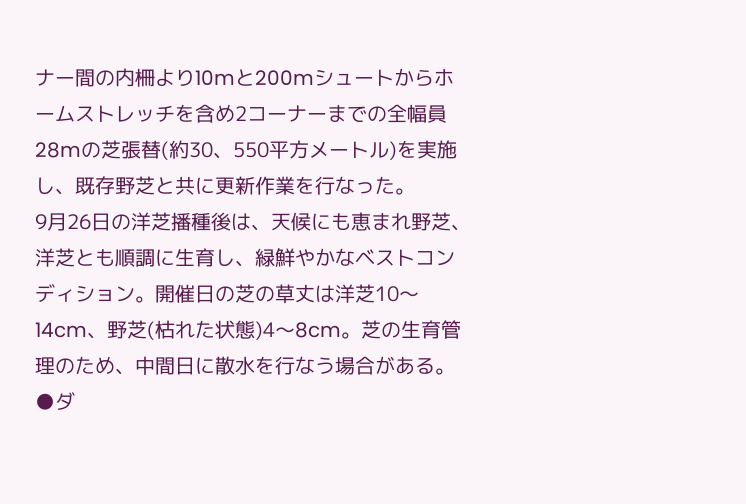ナー間の内柵より10mと200mシュートからホームストレッチを含め2コーナーまでの全幅員28mの芝張替(約30、550平方メートル)を実施し、既存野芝と共に更新作業を行なった。
9月26日の洋芝播種後は、天候にも恵まれ野芝、洋芝とも順調に生育し、緑鮮やかなベストコンディション。開催日の芝の草丈は洋芝10〜14cm、野芝(枯れた状態)4〜8cm。芝の生育管理のため、中間日に散水を行なう場合がある。
●ダ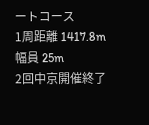ートコース
1周距離 1417.8m 幅員 25m
2回中京開催終了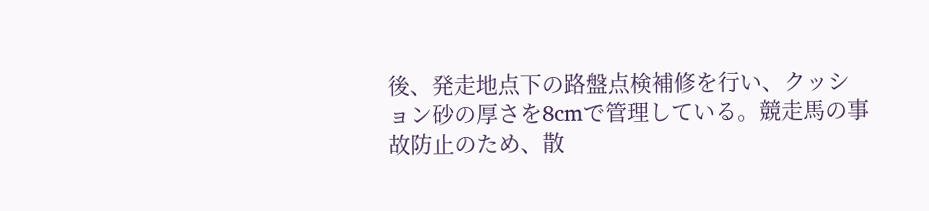後、発走地点下の路盤点検補修を行い、クッション砂の厚さを8cmで管理している。競走馬の事故防止のため、散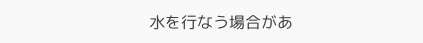水を行なう場合があ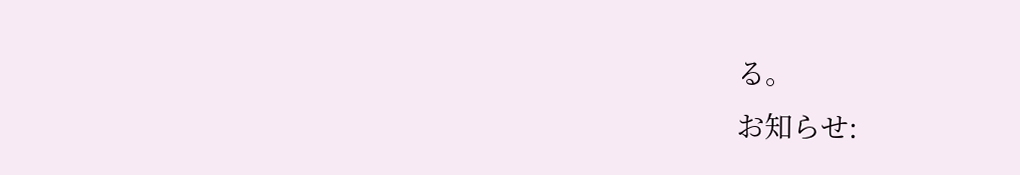る。
お知らせ: